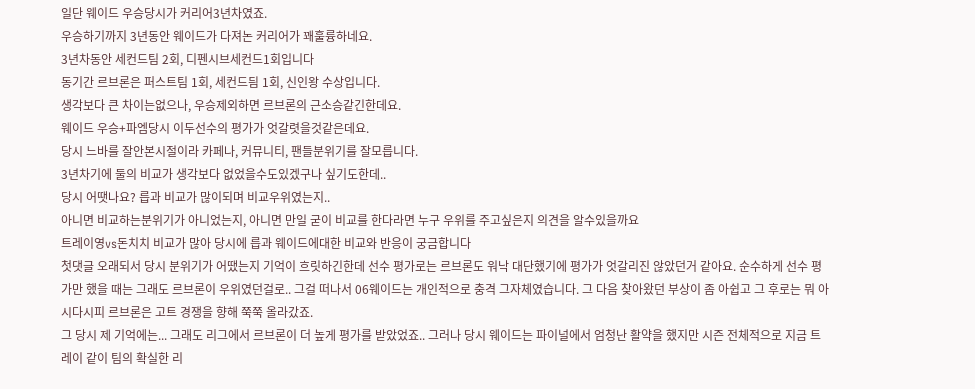일단 웨이드 우승당시가 커리어3년차였죠.
우승하기까지 3년동안 웨이드가 다져논 커리어가 꽤훌륭하네요.
3년차동안 세컨드팀 2회, 디펜시브세컨드1회입니다
동기간 르브론은 퍼스트팀 1회, 세컨드딈 1회, 신인왕 수상입니다.
생각보다 큰 차이는없으나, 우승제외하면 르브론의 근소승같긴한데요.
웨이드 우승+파엠당시 이두선수의 평가가 엇갈렷을것같은데요.
당시 느바를 잘안본시절이라 카페나, 커뮤니티, 팬들분위기를 잘모릅니다.
3년차기에 둘의 비교가 생각보다 없었을수도있겠구나 싶기도한데..
당시 어땟나요? 릅과 비교가 많이되며 비교우위였는지..
아니면 비교하는분위기가 아니었는지, 아니면 만일 굳이 비교를 한다라면 누구 우위를 주고싶은지 의견을 알수있을까요
트레이영vs돈치치 비교가 많아 당시에 릅과 웨이드에대한 비교와 반응이 궁금합니다
첫댓글 오래되서 당시 분위기가 어땠는지 기억이 흐릿하긴한데 선수 평가로는 르브론도 워낙 대단했기에 평가가 엇갈리진 않았던거 같아요. 순수하게 선수 평가만 했을 때는 그래도 르브론이 우위였던걸로.. 그걸 떠나서 06웨이드는 개인적으로 충격 그자체였습니다. 그 다음 찾아왔던 부상이 좀 아쉽고 그 후로는 뭐 아시다시피 르브론은 고트 경쟁을 향해 쭉쭉 올라갔죠.
그 당시 제 기억에는... 그래도 리그에서 르브론이 더 높게 평가를 받았었죠.. 그러나 당시 웨이드는 파이널에서 엄청난 활약을 했지만 시즌 전체적으로 지금 트레이 같이 팀의 확실한 리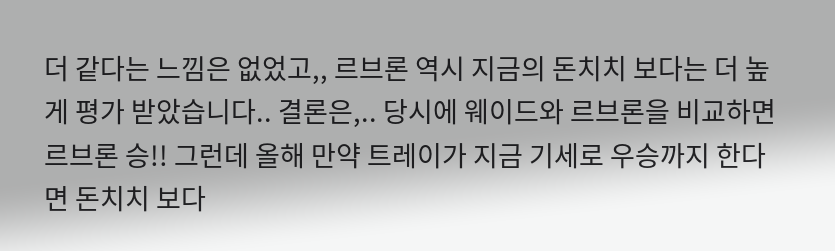더 같다는 느낌은 없었고,, 르브론 역시 지금의 돈치치 보다는 더 높게 평가 받았습니다.. 결론은,.. 당시에 웨이드와 르브론을 비교하면 르브론 승!! 그런데 올해 만약 트레이가 지금 기세로 우승까지 한다면 돈치치 보다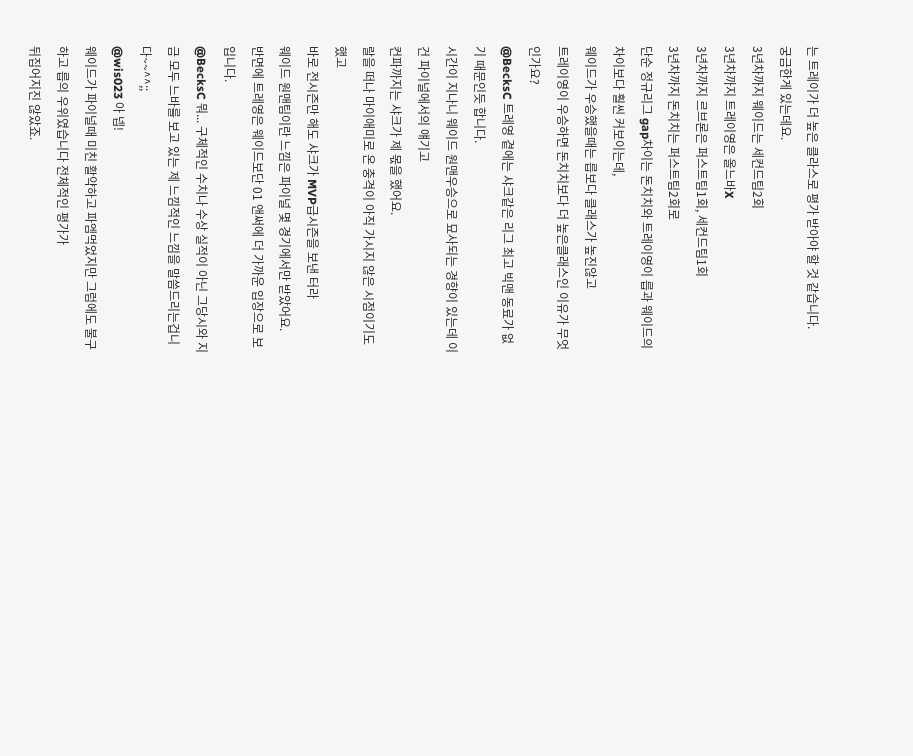는 트레이가 더 높은 클라스로 평가 받아야 할 것 같습니다.
궁금한게 있는데요.
3년차까지 웨이드는 세컨드팀2회
3년차까지 트레이영은 올느바X
3년차까지 르브론은 퍼스트팀1회, 세컨드팀1회
3년차까지 돈치치는 퍼스트팀2회로
단순 정규리그 gap차이는 돈치치와 트레이영이 릅과 웨이드의 차이보다 훨씬 커보이는데,
웨이드가 우승했을때는 릅보다 클래스가 높진않고
트레이영이 우승하면 돈치치보다 더 높은클래스인 이유가 무엇인가요?
@BecksC 트레영 곁에는 샤크같은 리그 최고 빅맨 동료가 없기 때문인듯 합니다.
시간이 지나니 웨이드 원맨우승으로 묘사되는 경향이 있는데 이건 파이널에서의 얘기고
컨파까지는 샤크가 제 몫을 했어요.
랄을 떠나 마이애미로 온 충격이 아직 가시지 않은 시점이기도 했고
바로 전시즌만 해도 샤크가 MVP급시즌을 보낸 터라
웨이드 원맨팀이란 느낌은 파이널 몇 경기에서만 받았어요.
반면에 트레영은 웨이드보단 01 앤써에 더 가까운 입장으로 보입니다.
@BecksC 뭐... 구체적인 수치나 수상 실적이 아닌 그당시와 지금 모두 느바를 보고 있는 제 느낌적인 느낌을 말씀드리는겁니다~~^^;;
@wis023 아 넵!
웨이드가 파이널때 미친 활약하고 파엠먹었지만 그럼에도 불구하고 릅의 우위였습니다 전체적인 평가가
뒤집어지진 않았죠.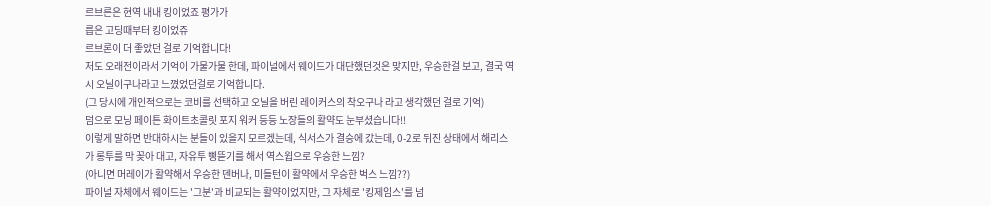르브른은 현역 내내 킹이었죠 평가가
릅은 고딩때부터 킹이었쥬
르브론이 더 좋았던 걸로 기억합니다!
저도 오래전이라서 기억이 가물가물 한데, 파이널에서 웨이드가 대단했던것은 맞지만, 우승한걸 보고, 결국 역시 오닐이구나라고 느꼈었던걸로 기억합니다.
(그 당시에 개인적으로는 코비를 선택하고 오닐을 버린 레이커스의 착오구나 라고 생각했던 걸로 기억)
덤으로 모닝 페이튼 화이트초콜릿 포지 워커 등등 노장들의 활약도 눈부셨습니다!!
이렇게 말하면 반대하시는 분들이 있을지 모르겠는데, 식서스가 결승에 갔는데, 0-2로 뒤진 상태에서 해리스가 롱투를 막 꽂아 대고, 자유투 삥뜯기를 해서 역스윕으로 우승한 느낌?
(아니면 머레이가 활약해서 우승한 덴버나, 미들턴이 활약에서 우승한 벅스 느낌??)
파이널 자체에서 웨이드는 '그분'과 비교되는 활약이었지만, 그 자체로 '킹제임스'를 넘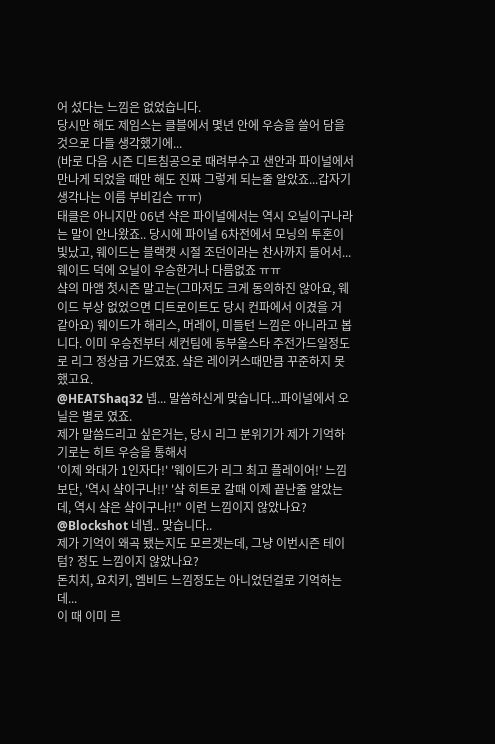어 섰다는 느낌은 없었습니다.
당시만 해도 제임스는 클블에서 몇년 안에 우승을 쓸어 담을것으로 다들 생각했기에...
(바로 다음 시즌 디트침공으로 때려부수고 샌안과 파이널에서 만나게 되었을 때만 해도 진짜 그렇게 되는줄 알았죠...갑자기 생각나는 이름 부비깁슨 ㅠㅠ)
태클은 아니지만 06년 샥은 파이널에서는 역시 오닐이구나라는 말이 안나왔죠.. 당시에 파이널 6차전에서 모닝의 투혼이 빛났고, 웨이드는 블랙캣 시절 조던이라는 찬사까지 들어서... 웨이드 덕에 오닐이 우승한거나 다름없죠 ㅠㅠ
샼의 마앰 첫시즌 말고는(그마저도 크게 동의하진 않아요, 웨이드 부상 없었으면 디트로이트도 당시 컨파에서 이겼을 거 같아요) 웨이드가 해리스, 머레이, 미들턴 느낌은 아니라고 봅니다. 이미 우승전부터 세컨팀에 동부올스타 주전가드일정도로 리그 정상급 가드였죠. 샼은 레이커스때만큼 꾸준하지 못했고요.
@HEATShaq32 넵... 말씀하신게 맞습니다...파이널에서 오닐은 별로 였죠.
제가 말씀드리고 싶은거는, 당시 리그 분위기가 제가 기억하기로는 히트 우승을 통해서
'이제 와대가 1인자다!' '웨이드가 리그 최고 플레이어!' 느낌보단, '역시 샼이구나!!' '샼 히트로 갈때 이제 끝난줄 알았는데, 역시 샼은 샼이구나!!" 이런 느낌이지 않았나요?
@Blockshot 네넵.. 맞습니다..
제가 기억이 왜곡 됐는지도 모르겟는데, 그냥 이번시즌 테이텀? 정도 느낌이지 않았나요?
돈치치, 요치키, 엠비드 느낌정도는 아니었던걸로 기억하는데...
이 때 이미 르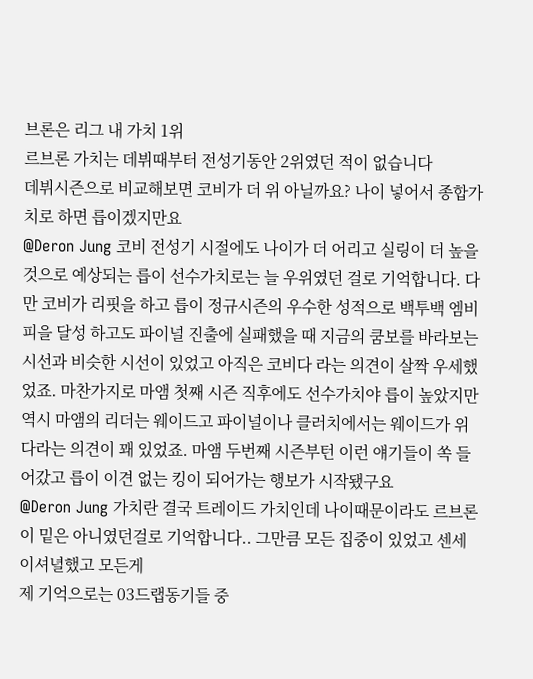브론은 리그 내 가치 1위
르브론 가치는 데뷔때부터 전성기동안 2위였던 적이 없습니다
데뷔시즌으로 비교해보면 코비가 더 위 아닐까요? 나이 넣어서 종합가치로 하면 릅이겠지만요
@Deron Jung 코비 전성기 시절에도 나이가 더 어리고 실링이 더 높을 것으로 예상되는 릅이 선수가치로는 늘 우위였던 걸로 기억합니다. 다만 코비가 리핏을 하고 릅이 정규시즌의 우수한 성적으로 백투백 엠비피을 달성 하고도 파이널 진출에 실패했을 때 지금의 쿰보를 바라보는 시선과 비슷한 시선이 있었고 아직은 코비다 라는 의견이 살짝 우세했었죠. 마찬가지로 마앰 첫째 시즌 직후에도 선수가치야 릅이 높았지만 역시 마앰의 리더는 웨이드고 파이널이나 클러치에서는 웨이드가 위다라는 의견이 꽤 있었죠. 마앰 두번째 시즌부턴 이런 얘기들이 쏙 들어갔고 릅이 이견 없는 킹이 되어가는 행보가 시작됐구요
@Deron Jung 가치란 결국 트레이드 가치인데 나이때문이라도 르브론이 밑은 아니였던걸로 기억합니다.. 그만큼 모든 집중이 있었고 센세이셔녈했고 모든게
제 기억으로는 03드랩동기들 중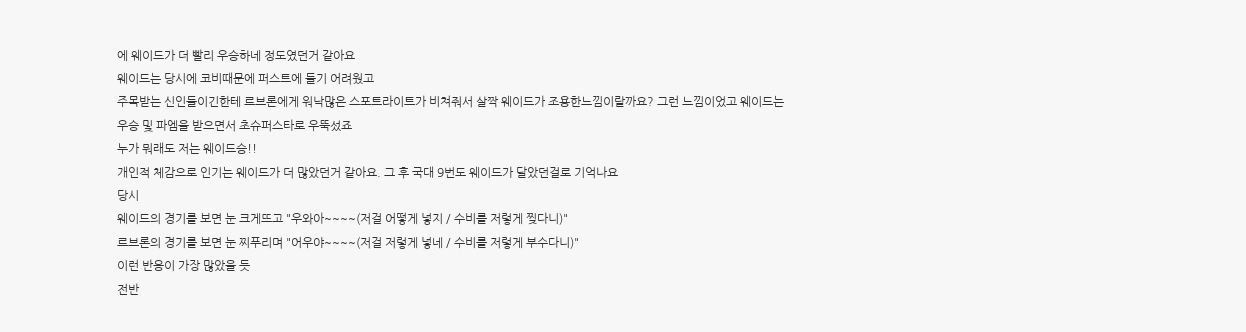에 웨이드가 더 빨리 우승하네 정도였던거 같아요
웨이드는 당시에 코비때문에 퍼스트에 들기 어려웠고
주목받는 신인들이긴한테 르브론에게 워낙많은 스포트라이트가 비쳐줘서 살짝 웨이드가 조용한느낌이랄까요? 그런 느낌이었고 웨이드는 우승 및 파엠을 받으면서 초슈퍼스타로 우뚝섰죠
누가 뭐래도 저는 웨이드승!!
개인적 체감으로 인기는 웨이드가 더 많았던거 같아요. 그 후 국대 9번도 웨이드가 달았던걸로 기억나요
당시
웨이드의 경기를 보면 눈 크게뜨고 "우와아~~~~(저걸 어떻게 넣지 / 수비를 저렇게 찢다니)"
르브론의 경기를 보면 눈 찌푸리며 "어우야~~~~(저걸 저렇게 넣네 / 수비를 저렇게 부수다니)"
이런 반응이 가장 많았을 듯
전반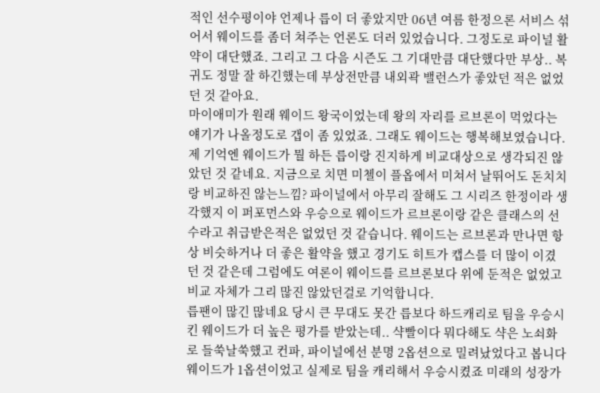적인 선수평이야 언제나 릅이 더 좋았지만 06년 여름 한정으론 서비스 섞어서 웨이드를 좀더 쳐주는 언론도 더러 있었습니다. 그정도로 파이널 활약이 대단했죠. 그리고 그 다음 시즌도 그 기대만큼 대단했다만 부상.. 복귀도 정말 잘 하긴했는데 부상전만큼 내외곽 밸런스가 좋았던 적은 없었던 것 같아요.
마이애미가 원래 웨이드 왕국이었는데 왕의 자리를 르브론이 먹었다는 얘기가 나올정도로 갭이 좀 있었죠. 그래도 웨이드는 행복해보였습니다.
제 기억엔 웨이드가 뭘 하든 릅이랑 진지하게 비교대상으로 생각되진 않았던 것 같네요. 지금으로 치면 미첼이 플옵에서 미쳐서 날뛰어도 돈치치랑 비교하진 않는느낌? 파이널에서 아무리 잘해도 그 시리즈 한정이라 생각했지 이 퍼포먼스와 우승으로 웨이드가 르브론이랑 같은 클래스의 선수라고 취급받은적은 없었던 것 같습니다. 웨이드는 르브론과 만나면 항상 비슷하거나 더 좋은 활약을 했고 경기도 히트가 캡스를 더 많이 이겼던 것 같은데 그럼에도 여론이 웨이드를 르브론보다 위에 둔적은 없었고 비교 자체가 그리 많진 않았던걸로 기억합니다.
릅팬이 많긴 많네요 당시 큰 무대도 못간 릅보다 하드캐리로 팀을 우승시킨 웨이드가 더 높은 평가를 받았는데.. 샥빨이다 뭐다해도 샥은 노쇠화로 들쑥날쑥했고 컨파, 파이널에선 분명 2옵션으로 밀려났었다고 봅니다 웨이드가 1옵션이었고 실제로 팀을 캐리해서 우승시켰죠 미래의 성장가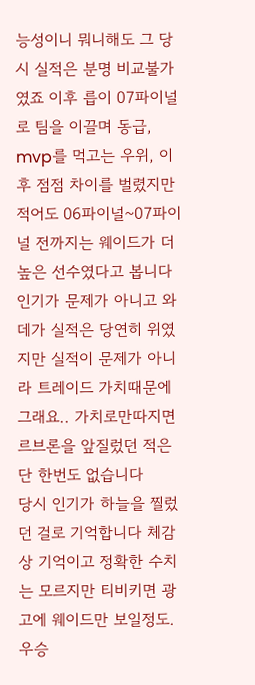능성이니 뭐니해도 그 당시 실적은 분명 비교불가였죠 이후 릅이 07파이널로 팀을 이끌며 동급, mvp를 먹고는 우위, 이후 점점 차이를 벌렸지만 적어도 06파이널~07파이널 전까지는 웨이드가 더 높은 선수였다고 봅니다
인기가 문제가 아니고 와데가 실적은 당연히 위였지만 실적이 문제가 아니라 트레이드 가치때문에 그래요.. 가치로만따지면 르브론을 앞질렀던 적은 단 한번도 없습니다
당시 인기가 하늘을 찔렀던 걸로 기억합니다 체감상 기억이고 정확한 수치는 모르지만 티비키면 광고에 웨이드만 보일정도. 우승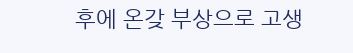후에 온갖 부상으로 고생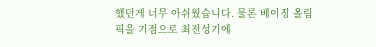했던게 너무 아쉬웠습니다. 물론 베이징 올림픽을 기점으로 최전성기에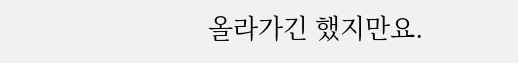올라가긴 했지만요.